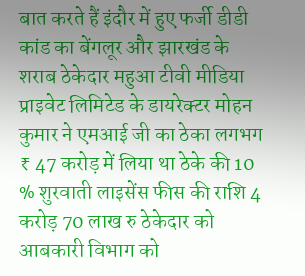बात करते हैं इंदौर में हुए फर्जी डीडी कांड का बेंगलूर और झारखंड के शराब ठेकेदार महुआ टीवी मीडिया प्राइवेट लिमिटेड के डायरेक्टर मोहन कुमार ने एमआई जी का ठेका लगभग ₹ 47 करोड़ में लिया था ठेके की 10 % शुरवाती लाइसेंस फीस की राशि 4 करोड़ 70 लाख रु ठेकेदार को आबकारी विभाग को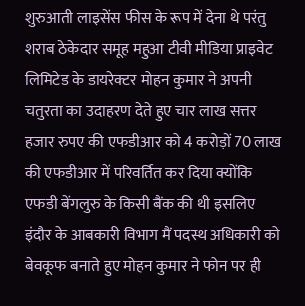शुरुआती लाइसेंस फीस के रूप में देना थे परंतु शराब ठेकेदार समूह महुआ टीवी मीडिया प्राइवेट लिमिटेड के डायरेक्टर मोहन कुमार ने अपनी चतुरता का उदाहरण देते हुए चार लाख सत्तर हजार रुपए की एफडीआर को 4 करोड़ों 70 लाख की एफडीआर में परिवर्तित कर दिया क्योंकि एफडी बेंगलुरु के किसी बैंक की थी इसलिए इंदौर के आबकारी विभाग मैं पदस्थ अधिकारी को बेवकूफ बनाते हुए मोहन कुमार ने फोन पर ही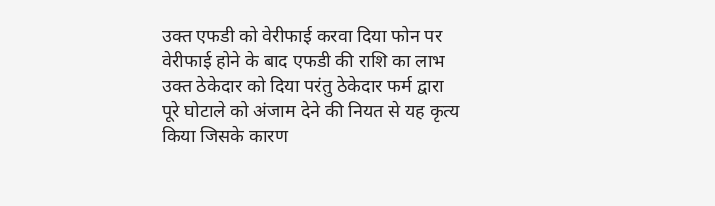उक्त एफडी को वेरीफाई करवा दिया फोन पर वेरीफाई होने के बाद एफडी की राशि का लाभ उक्त ठेकेदार को दिया परंतु ठेकेदार फर्म द्वारा पूरे घोटाले को अंजाम देने की नियत से यह कृत्य किया जिसके कारण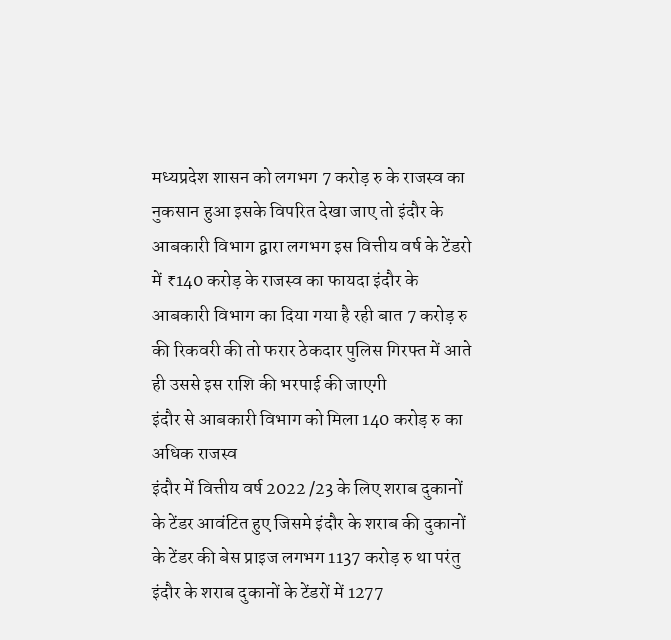मध्यप्रदेश शासन को लगभग 7 करोड़ रु के राजस्व का नुकसान हुआ इसके विपरित देखा जाए तो इंदौर के आबकारी विभाग द्वारा लगभग इस वित्तीय वर्ष के टेंडरो में ₹140 करोड़ के राजस्व का फायदा इंदौर के आबकारी विभाग का दिया गया है रही बात 7 करोड़ रु की रिकवरी की तो फरार ठेकदार पुलिस गिरफ्त में आते ही उससे इस राशि की भरपाई की जाएगी
इंदौर से आबकारी विभाग को मिला 140 करोड़ रु का अधिक राजस्व
इंदौर में वित्तीय वर्ष 2022 /23 के लिए शराब दुकानों के टेंडर आवंटित हुए जिसमे इंदौर के शराब की दुकानों के टेंडर की बेस प्राइज लगभग 1137 करोड़ रु था परंतु इंदौर के शराब दुकानों के टेंडरों में 1277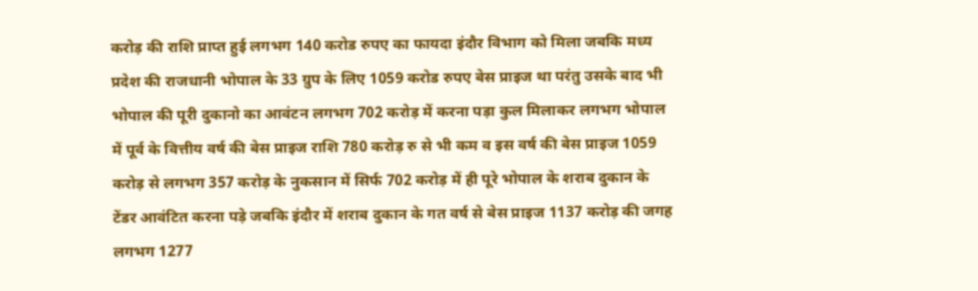करोड़ की राशि प्राप्त हुई लगभग 140 करोड रुपए का फायदा इंदौर विभाग को मिला जबकि मध्य प्रदेश की राजधानी भोपाल के 33 ग्रुप के लिए 1059 करोड रुपए बेस प्राइज था परंतु उसके बाद भी भोपाल की पूरी दुकानो का आवंटन लगभग 702 करोड़ में करना पड़ा कुल मिलाकर लगभग भोपाल में पूर्व के वित्तीय वर्ष की बेस प्राइज राशि 780 करोड़ रु से भी कम व इस वर्ष की बेस प्राइज 1059 करोड़ से लगभग 357 करोड़ के नुकसान में सिर्फ 702 करोड़ में ही पूरे भोपाल के शराब दुकान के टेंडर आवंटित करना पड़े जबकि इंदौर में शराब दुकान के गत वर्ष से बेस प्राइज 1137 करोड़ की जगह लगभग 1277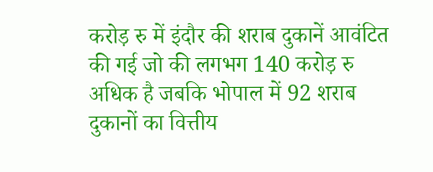करोड़ रु में इंदौर की शराब दुकानें आवंटित की गई जो की लगभग 140 करोड़ रु अधिक है जबकि भोपाल में 92 शराब दुकानों का वित्तीय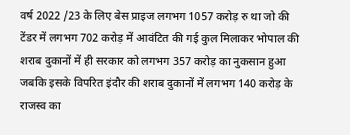वर्ष 2022 /23 के लिए बेस प्राइज लगभग 1057 करोड़ रु था जो की टेंडर में लगभग 702 करोड़ में आवंटित की गई कुल मिलाकर भोपाल की शराब दुकानों में ही सरकार को लगभग 357 करोड़ का नुकसान हुआ जबकि इसके विपरित इंदौर की शराब दुकानों में लगभग 140 करोड़ के राजस्व का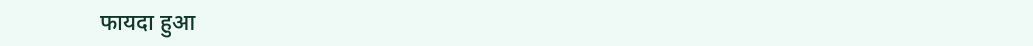फायदा हुआ